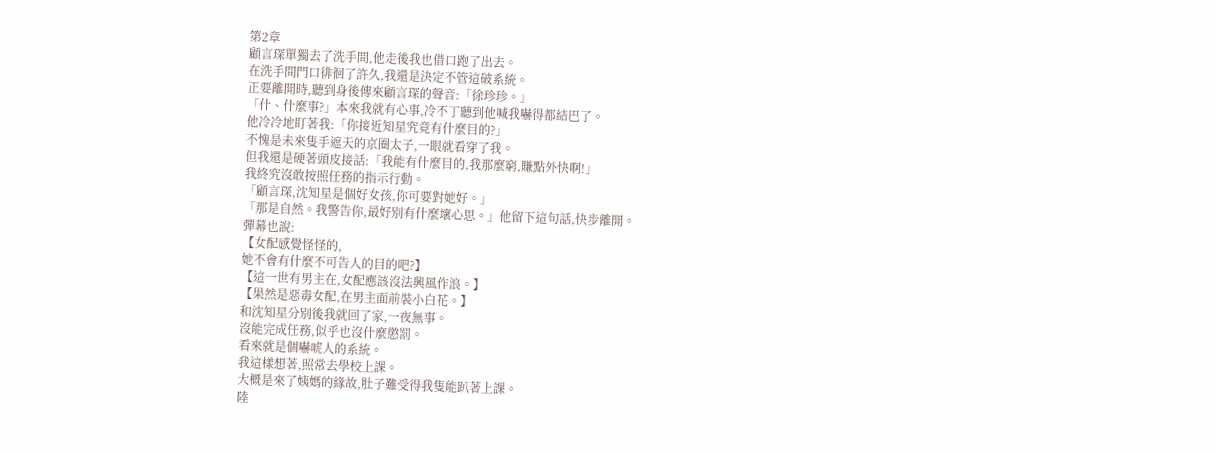第2章
顧言琛單獨去了洗手間,他走後我也借口跑了出去。
在洗手間門口徘徊了許久,我還是決定不管這破系統。
正要離開時,聽到身後傳來顧言琛的聲音:「徐珍珍。」
「什、什麼事?」本來我就有心事,冷不丁聽到他喊我嚇得都結巴了。
他冷冷地盯著我:「你接近知星究竟有什麼目的?」
不愧是未來隻手遮天的京圈太子,一眼就看穿了我。
但我還是硬著頭皮接話:「我能有什麼目的,我那麼窮,賺點外快啊!」
我終究沒敢按照任務的指示行動。
「顧言琛,沈知星是個好女孩,你可要對她好。」
「那是自然。我警告你,最好別有什麼壞心思。」他留下這句話,快步離開。
彈幕也說:
【女配感覺怪怪的,
她不會有什麼不可告人的目的吧?】
【這一世有男主在,女配應該沒法興風作浪。】
【果然是惡毒女配,在男主面前裝小白花。】
和沈知星分別後我就回了家,一夜無事。
沒能完成任務,似乎也沒什麼懲罰。
看來就是個嚇唬人的系統。
我這樣想著,照常去學校上課。
大概是來了姨媽的緣故,肚子難受得我隻能趴著上課。
陸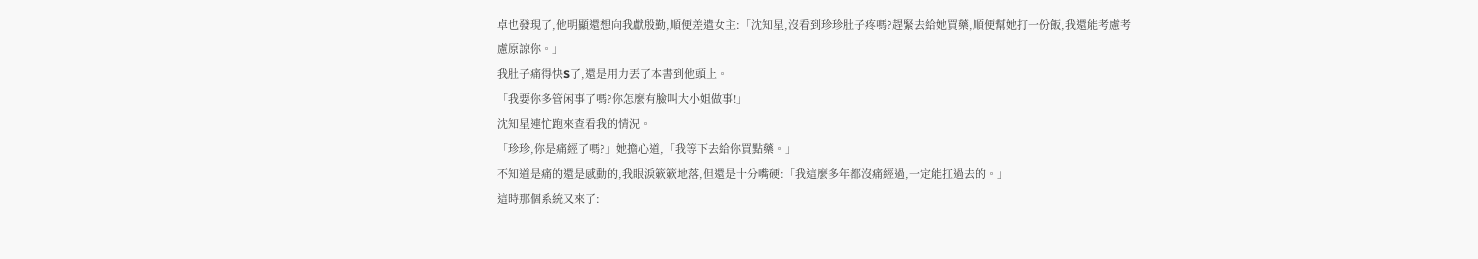卓也發現了,他明顯還想向我獻殷勤,順便差遣女主:「沈知星,沒看到珍珍肚子疼嗎?趕緊去給她買藥,順便幫她打一份飯,我還能考慮考慮原諒你。」
我肚子痛得快S了,還是用力丟了本書到他頭上。
「我要你多管闲事了嗎?你怎麼有臉叫大小姐做事!」
沈知星連忙跑來查看我的情況。
「珍珍,你是痛經了嗎?」她擔心道,「我等下去給你買點藥。」
不知道是痛的還是感動的,我眼淚簌簌地落,但還是十分嘴硬:「我這麼多年都沒痛經過,一定能扛過去的。」
這時那個系統又來了: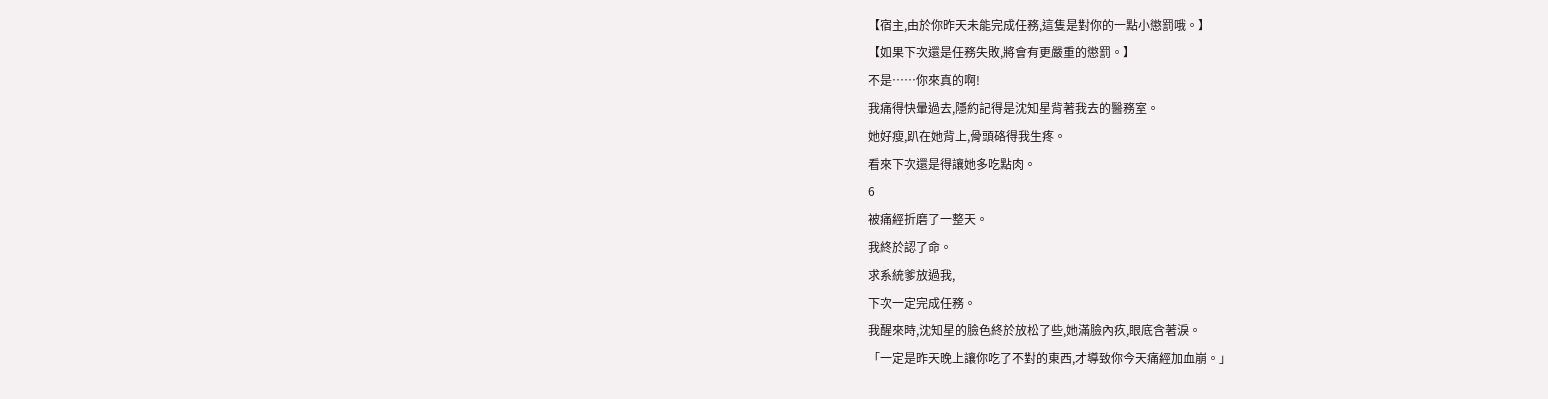【宿主,由於你昨天未能完成任務,這隻是對你的一點小懲罰哦。】
【如果下次還是任務失敗,將會有更嚴重的懲罰。】
不是……你來真的啊!
我痛得快暈過去,隱約記得是沈知星背著我去的醫務室。
她好瘦,趴在她背上,骨頭硌得我生疼。
看來下次還是得讓她多吃點肉。
6
被痛經折磨了一整天。
我終於認了命。
求系統爹放過我,
下次一定完成任務。
我醒來時,沈知星的臉色終於放松了些,她滿臉內疚,眼底含著淚。
「一定是昨天晚上讓你吃了不對的東西,才導致你今天痛經加血崩。」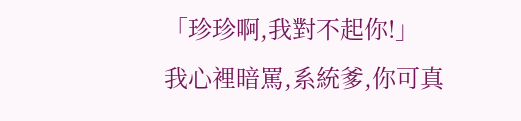「珍珍啊,我對不起你!」
我心裡暗罵,系統爹,你可真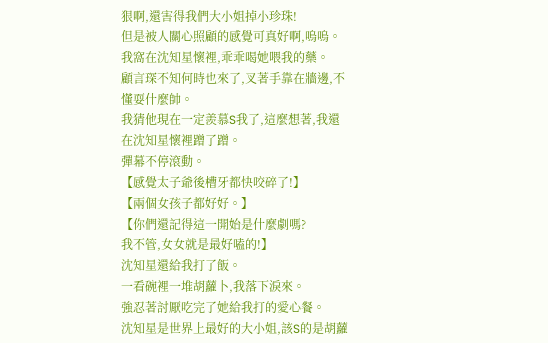狠啊,還害得我們大小姐掉小珍珠!
但是被人關心照顧的感覺可真好啊,嗚嗚。
我窩在沈知星懷裡,乖乖喝她喂我的藥。
顧言琛不知何時也來了,叉著手靠在牆邊,不懂耍什麼帥。
我猜他現在一定羨慕S我了,這麼想著,我還在沈知星懷裡蹭了蹭。
彈幕不停滾動。
【感覺太子爺後槽牙都快咬碎了!】
【兩個女孩子都好好。】
【你們還記得這一開始是什麼劇嗎?
我不管,女女就是最好嗑的!】
沈知星還給我打了飯。
一看碗裡一堆胡蘿卜,我落下淚來。
強忍著討厭吃完了她給我打的愛心餐。
沈知星是世界上最好的大小姐,該S的是胡蘿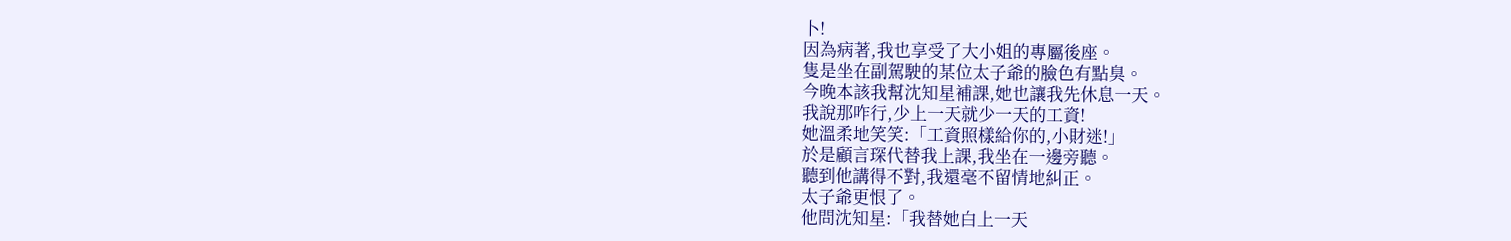卜!
因為病著,我也享受了大小姐的專屬後座。
隻是坐在副駕駛的某位太子爺的臉色有點臭。
今晚本該我幫沈知星補課,她也讓我先休息一天。
我說那咋行,少上一天就少一天的工資!
她溫柔地笑笑:「工資照樣給你的,小財迷!」
於是顧言琛代替我上課,我坐在一邊旁聽。
聽到他講得不對,我還毫不留情地糾正。
太子爺更恨了。
他問沈知星:「我替她白上一天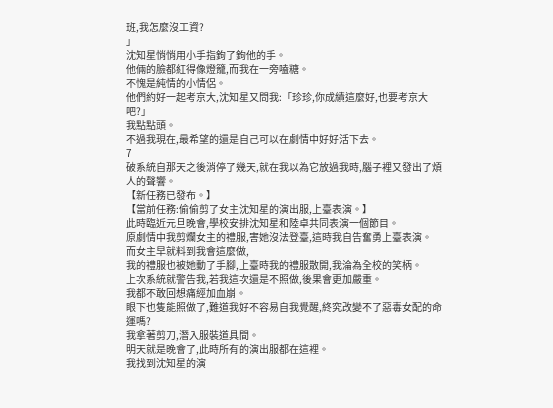班,我怎麼沒工資?
」
沈知星悄悄用小手指鉤了鉤他的手。
他倆的臉都紅得像燈籠,而我在一旁嗑糖。
不愧是純情的小情侶。
他們約好一起考京大,沈知星又問我:「珍珍,你成績這麼好,也要考京大吧?」
我點點頭。
不過我現在,最希望的還是自己可以在劇情中好好活下去。
7
破系統自那天之後消停了幾天,就在我以為它放過我時,腦子裡又發出了煩人的聲響。
【新任務已發布。】
【當前任務:偷偷剪了女主沈知星的演出服,上臺表演。】
此時臨近元旦晚會,學校安排沈知星和陸卓共同表演一個節目。
原劇情中我剪爛女主的禮服,害她沒法登臺,這時我自告奮勇上臺表演。
而女主早就料到我會這麼做,
我的禮服也被她動了手腳,上臺時我的禮服散開,我淪為全校的笑柄。
上次系統就警告我,若我這次還是不照做,後果會更加嚴重。
我都不敢回想痛經加血崩。
眼下也隻能照做了,難道我好不容易自我覺醒,終究改變不了惡毒女配的命運嗎?
我拿著剪刀,潛入服裝道具間。
明天就是晚會了,此時所有的演出服都在這裡。
我找到沈知星的演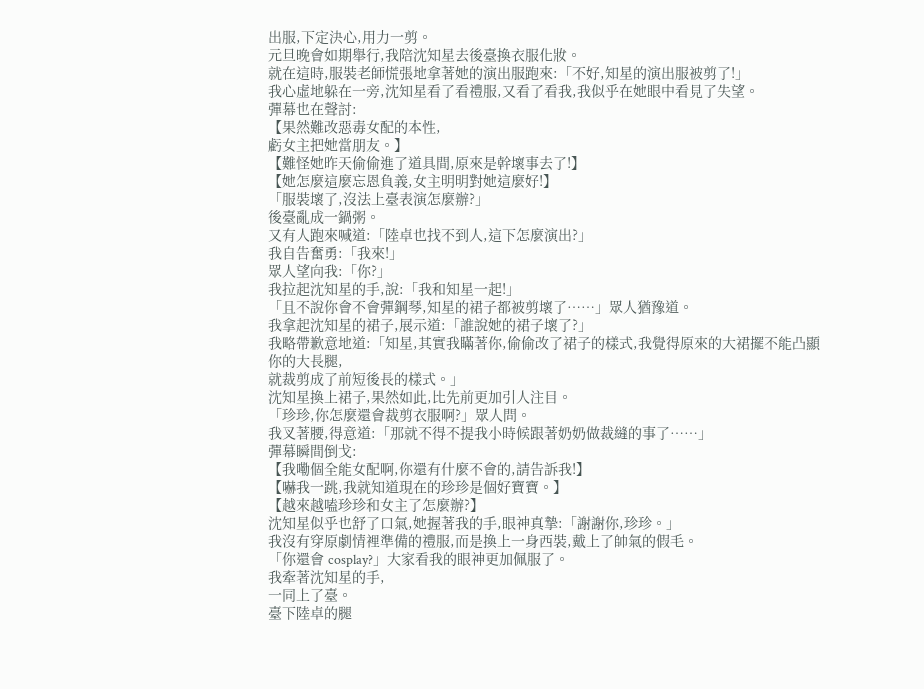出服,下定決心,用力一剪。
元旦晚會如期舉行,我陪沈知星去後臺換衣服化妝。
就在這時,服裝老師慌張地拿著她的演出服跑來:「不好,知星的演出服被剪了!」
我心虛地躲在一旁,沈知星看了看禮服,又看了看我,我似乎在她眼中看見了失望。
彈幕也在聲討:
【果然難改惡毒女配的本性,
虧女主把她當朋友。】
【難怪她昨天偷偷進了道具間,原來是幹壞事去了!】
【她怎麼這麼忘恩負義,女主明明對她這麼好!】
「服裝壞了,沒法上臺表演怎麼辦?」
後臺亂成一鍋粥。
又有人跑來喊道:「陸卓也找不到人,這下怎麼演出?」
我自告奮勇:「我來!」
眾人望向我:「你?」
我拉起沈知星的手,說:「我和知星一起!」
「且不說你會不會彈鋼琴,知星的裙子都被剪壞了……」眾人猶豫道。
我拿起沈知星的裙子,展示道:「誰說她的裙子壞了?」
我略帶歉意地道:「知星,其實我瞞著你,偷偷改了裙子的樣式,我覺得原來的大裙擺不能凸顯你的大長腿,
就裁剪成了前短後長的樣式。」
沈知星換上裙子,果然如此,比先前更加引人注目。
「珍珍,你怎麼還會裁剪衣服啊?」眾人問。
我叉著腰,得意道:「那就不得不提我小時候跟著奶奶做裁縫的事了……」
彈幕瞬間倒戈:
【我嘞個全能女配啊,你還有什麼不會的,請告訴我!】
【嚇我一跳,我就知道現在的珍珍是個好寶寶。】
【越來越嗑珍珍和女主了怎麼辦?】
沈知星似乎也舒了口氣,她握著我的手,眼神真摯:「謝謝你,珍珍。」
我沒有穿原劇情裡準備的禮服,而是換上一身西裝,戴上了帥氣的假毛。
「你還會 cosplay?」大家看我的眼神更加佩服了。
我牽著沈知星的手,
一同上了臺。
臺下陸卓的腿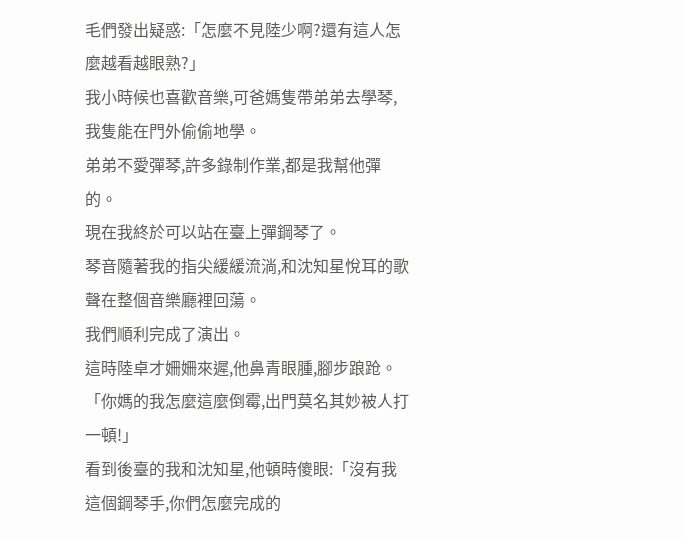毛們發出疑惑:「怎麼不見陸少啊?還有這人怎麼越看越眼熟?」
我小時候也喜歡音樂,可爸媽隻帶弟弟去學琴,我隻能在門外偷偷地學。
弟弟不愛彈琴,許多錄制作業,都是我幫他彈的。
現在我終於可以站在臺上彈鋼琴了。
琴音隨著我的指尖緩緩流淌,和沈知星悅耳的歌聲在整個音樂廳裡回蕩。
我們順利完成了演出。
這時陸卓才姍姍來遲,他鼻青眼腫,腳步踉跄。
「你媽的我怎麼這麼倒霉,出門莫名其妙被人打一頓!」
看到後臺的我和沈知星,他頓時傻眼:「沒有我這個鋼琴手,你們怎麼完成的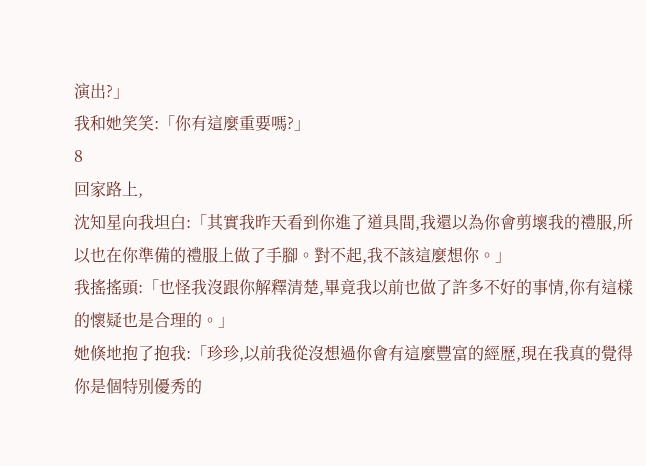演出?」
我和她笑笑:「你有這麼重要嗎?」
8
回家路上,
沈知星向我坦白:「其實我昨天看到你進了道具間,我還以為你會剪壞我的禮服,所以也在你準備的禮服上做了手腳。對不起,我不該這麼想你。」
我搖搖頭:「也怪我沒跟你解釋清楚,畢竟我以前也做了許多不好的事情,你有這樣的懷疑也是合理的。」
她倏地抱了抱我:「珍珍,以前我從沒想過你會有這麼豐富的經歷,現在我真的覺得你是個特別優秀的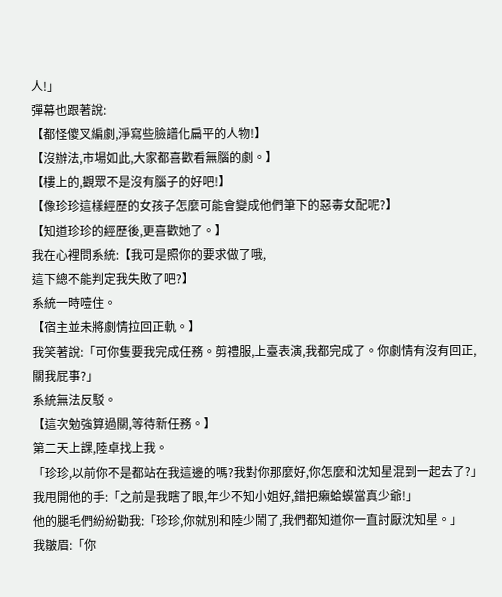人!」
彈幕也跟著說:
【都怪傻叉編劇,淨寫些臉譜化扁平的人物!】
【沒辦法,市場如此,大家都喜歡看無腦的劇。】
【樓上的,觀眾不是沒有腦子的好吧!】
【像珍珍這樣經歷的女孩子怎麼可能會變成他們筆下的惡毒女配呢?】
【知道珍珍的經歷後,更喜歡她了。】
我在心裡問系統:【我可是照你的要求做了哦,
這下總不能判定我失敗了吧?】
系統一時噎住。
【宿主並未將劇情拉回正軌。】
我笑著說:「可你隻要我完成任務。剪禮服,上臺表演,我都完成了。你劇情有沒有回正,關我屁事?」
系統無法反駁。
【這次勉強算過關,等待新任務。】
第二天上課,陸卓找上我。
「珍珍,以前你不是都站在我這邊的嗎?我對你那麼好,你怎麼和沈知星混到一起去了?」
我甩開他的手:「之前是我瞎了眼,年少不知小姐好,錯把癩蛤蟆當真少爺!」
他的腿毛們紛紛勸我:「珍珍,你就別和陸少鬧了,我們都知道你一直討厭沈知星。」
我皺眉:「你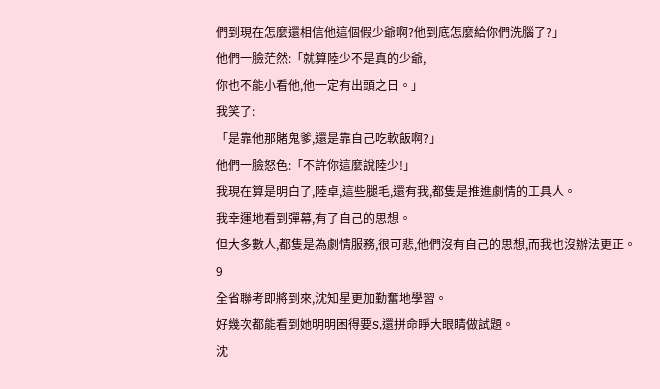們到現在怎麼還相信他這個假少爺啊?他到底怎麼給你們洗腦了?」
他們一臉茫然:「就算陸少不是真的少爺,
你也不能小看他,他一定有出頭之日。」
我笑了:
「是靠他那賭鬼爹,還是靠自己吃軟飯啊?」
他們一臉怒色:「不許你這麼說陸少!」
我現在算是明白了,陸卓,這些腿毛,還有我,都隻是推進劇情的工具人。
我幸運地看到彈幕,有了自己的思想。
但大多數人,都隻是為劇情服務,很可悲,他們沒有自己的思想,而我也沒辦法更正。
9
全省聯考即將到來,沈知星更加勤奮地學習。
好幾次都能看到她明明困得要S,還拼命睜大眼睛做試題。
沈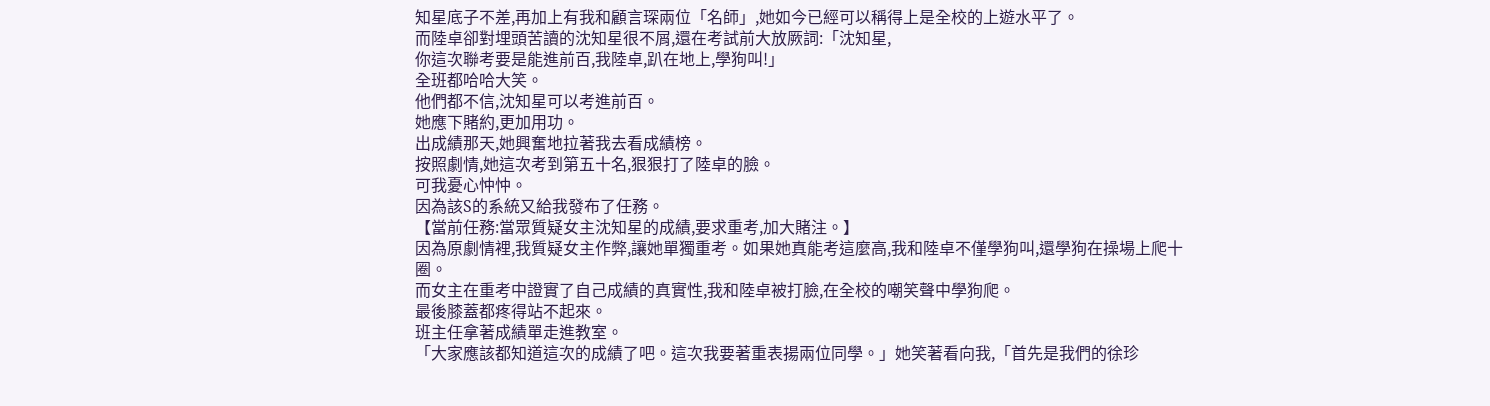知星底子不差,再加上有我和顧言琛兩位「名師」,她如今已經可以稱得上是全校的上遊水平了。
而陸卓卻對埋頭苦讀的沈知星很不屑,還在考試前大放厥詞:「沈知星,
你這次聯考要是能進前百,我陸卓,趴在地上,學狗叫!」
全班都哈哈大笑。
他們都不信,沈知星可以考進前百。
她應下賭約,更加用功。
出成績那天,她興奮地拉著我去看成績榜。
按照劇情,她這次考到第五十名,狠狠打了陸卓的臉。
可我憂心忡忡。
因為該S的系統又給我發布了任務。
【當前任務:當眾質疑女主沈知星的成績,要求重考,加大賭注。】
因為原劇情裡,我質疑女主作弊,讓她單獨重考。如果她真能考這麼高,我和陸卓不僅學狗叫,還學狗在操場上爬十圈。
而女主在重考中證實了自己成績的真實性,我和陸卓被打臉,在全校的嘲笑聲中學狗爬。
最後膝蓋都疼得站不起來。
班主任拿著成績單走進教室。
「大家應該都知道這次的成績了吧。這次我要著重表揚兩位同學。」她笑著看向我,「首先是我們的徐珍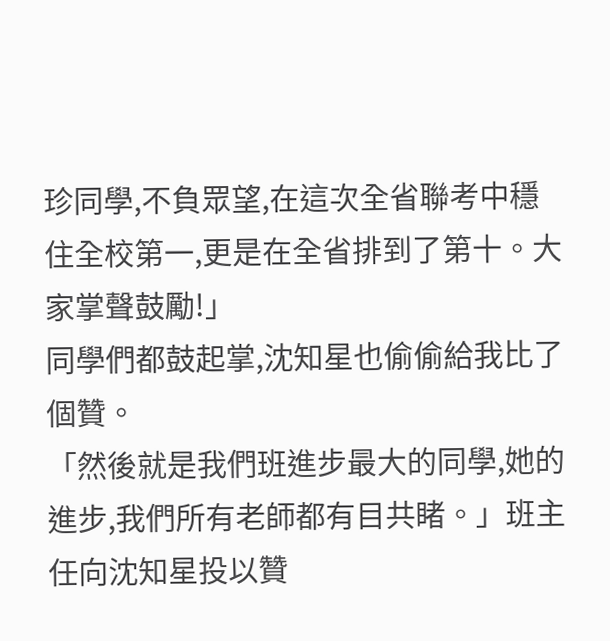珍同學,不負眾望,在這次全省聯考中穩住全校第一,更是在全省排到了第十。大家掌聲鼓勵!」
同學們都鼓起掌,沈知星也偷偷給我比了個贊。
「然後就是我們班進步最大的同學,她的進步,我們所有老師都有目共睹。」班主任向沈知星投以贊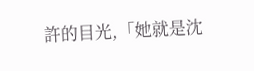許的目光,「她就是沈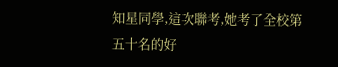知星同學,這次聯考,她考了全校第五十名的好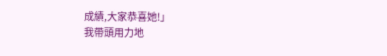成績,大家恭喜她!」
我帶頭用力地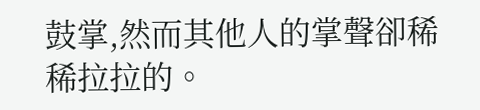鼓掌,然而其他人的掌聲卻稀稀拉拉的。